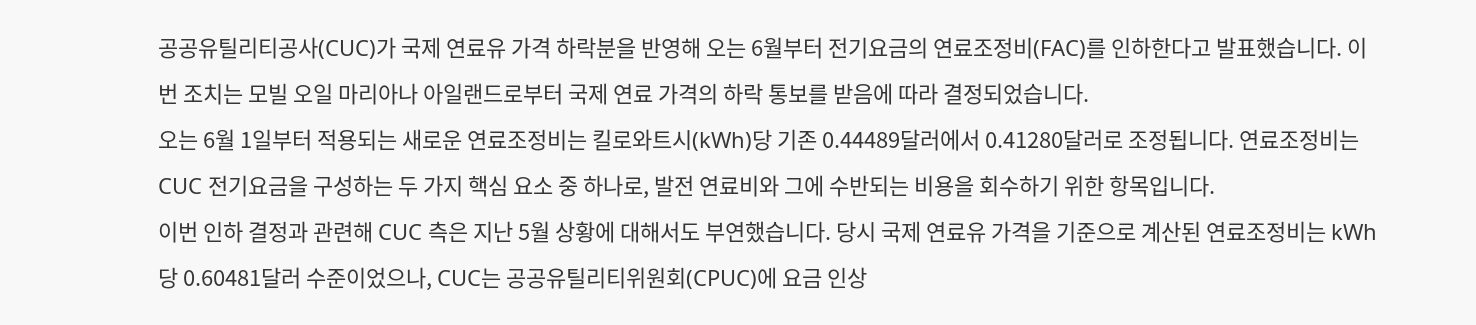공공유틸리티공사(CUC)가 국제 연료유 가격 하락분을 반영해 오는 6월부터 전기요금의 연료조정비(FAC)를 인하한다고 발표했습니다. 이번 조치는 모빌 오일 마리아나 아일랜드로부터 국제 연료 가격의 하락 통보를 받음에 따라 결정되었습니다.
오는 6월 1일부터 적용되는 새로운 연료조정비는 킬로와트시(kWh)당 기존 0.44489달러에서 0.41280달러로 조정됩니다. 연료조정비는 CUC 전기요금을 구성하는 두 가지 핵심 요소 중 하나로, 발전 연료비와 그에 수반되는 비용을 회수하기 위한 항목입니다.
이번 인하 결정과 관련해 CUC 측은 지난 5월 상황에 대해서도 부연했습니다. 당시 국제 연료유 가격을 기준으로 계산된 연료조정비는 kWh당 0.60481달러 수준이었으나, CUC는 공공유틸리티위원회(CPUC)에 요금 인상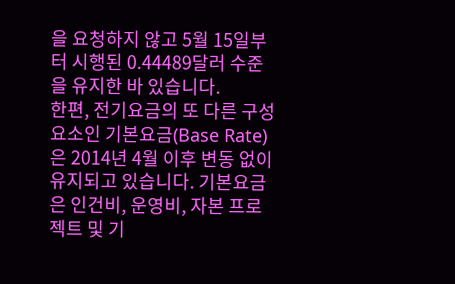을 요청하지 않고 5월 15일부터 시행된 0.44489달러 수준을 유지한 바 있습니다.
한편, 전기요금의 또 다른 구성 요소인 기본요금(Base Rate)은 2014년 4월 이후 변동 없이 유지되고 있습니다. 기본요금은 인건비, 운영비, 자본 프로젝트 및 기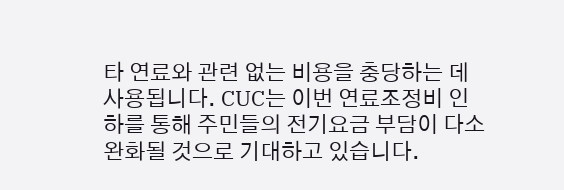타 연료와 관련 없는 비용을 충당하는 데 사용됩니다. CUC는 이번 연료조정비 인하를 통해 주민들의 전기요금 부담이 다소 완화될 것으로 기대하고 있습니다.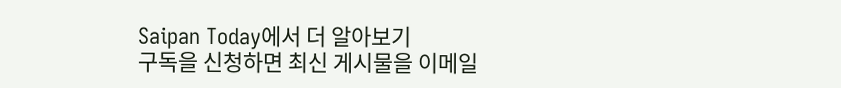Saipan Today에서 더 알아보기
구독을 신청하면 최신 게시물을 이메일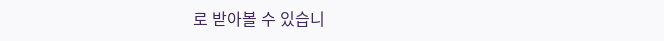로 받아볼 수 있습니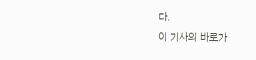다.
이 기사의 바로가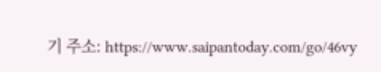기 주소: https://www.saipantoday.com/go/46vy